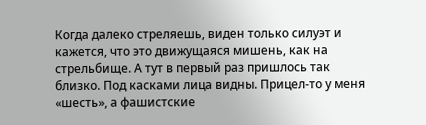Когда далеко стреляешь, виден только силуэт и кажется, что это движущаяся мишень, как на стрельбище. А тут в первый раз пришлось так близко. Под касками лица видны. Прицел-то у меня «шесть», а фашистские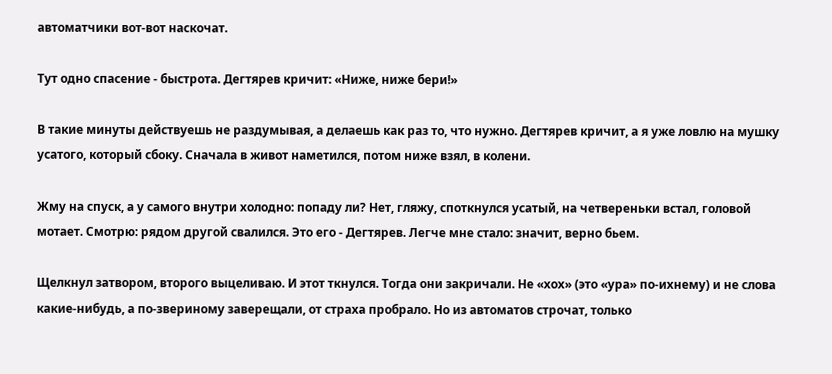автоматчики вот-вот наскочат.

Тут одно спасение - быстрота. Дегтярев кричит: «Ниже, ниже бери!»

В такие минуты действуешь не раздумывая, а делаешь как раз то, что нужно. Дегтярев кричит, а я уже ловлю на мушку усатого, который сбоку. Сначала в живот наметился, потом ниже взял, в колени.

Жму на спуск, а у самого внутри холодно: попаду ли? Нет, гляжу, споткнулся усатый, на четвереньки встал, головой мотает. Смотрю: рядом другой свалился. Это его - Дегтярев. Легче мне стало: значит, верно бьем.

Щелкнул затвором, второго выцеливаю. И этот ткнулся. Тогда они закричали. Не «хох» (это «ура» по-ихнему) и не слова какие-нибудь, а по-звериному заверещали, от страха пробрало. Но из автоматов строчат, только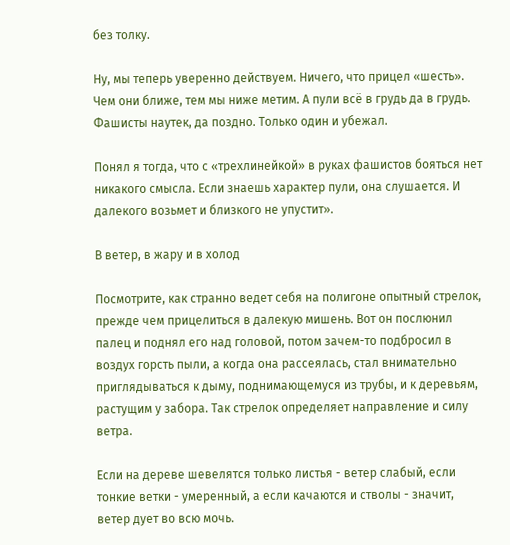без толку.

Ну, мы теперь уверенно действуем. Ничего, что прицел «шесть». Чем они ближе, тем мы ниже метим. А пули всё в грудь да в грудь. Фашисты наутек, да поздно. Только один и убежал.

Понял я тогда, что с «трехлинейкой» в руках фашистов бояться нет никакого смысла. Если знаешь характер пули, она слушается. И далекого возьмет и близкого не упустит».

В ветер, в жару и в холод

Посмотрите, как странно ведет себя на полигоне опытный стрелок, прежде чем прицелиться в далекую мишень. Вот он послюнил палец и поднял его над головой, потом зачем-то подбросил в воздух горсть пыли, а когда она рассеялась, стал внимательно приглядываться к дыму, поднимающемуся из трубы, и к деревьям, растущим у забора. Так стрелок определяет направление и силу ветра.

Если на дереве шевелятся только листья - ветер слабый, если тонкие ветки - умеренный, а если качаются и стволы - значит, ветер дует во всю мочь.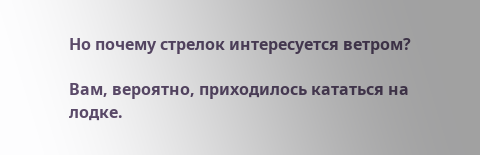Но почему стрелок интересуется ветром?

Вам, вероятно, приходилось кататься на лодке.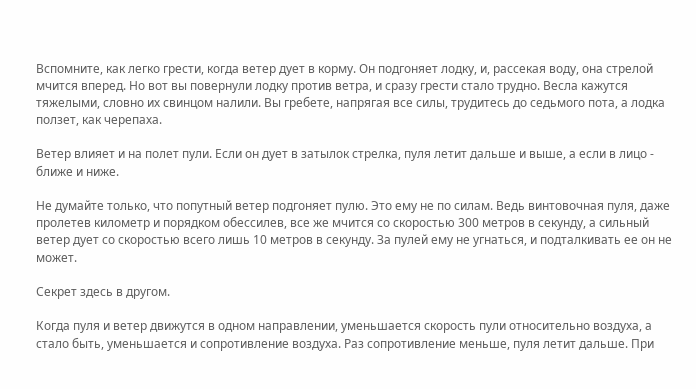Вспомните, как легко грести, когда ветер дует в корму. Он подгоняет лодку, и, рассекая воду, она стрелой мчится вперед. Но вот вы повернули лодку против ветра, и сразу грести стало трудно. Весла кажутся тяжелыми, словно их свинцом налили. Вы гребете, напрягая все силы, трудитесь до седьмого пота, а лодка ползет, как черепаха.

Ветер влияет и на полет пули. Если он дует в затылок стрелка, пуля летит дальше и выше, а если в лицо - ближе и ниже.

Не думайте только, что попутный ветер подгоняет пулю. Это ему не по силам. Ведь винтовочная пуля, даже пролетев километр и порядком обессилев, все же мчится со скоростью 300 метров в секунду, а сильный ветер дует со скоростью всего лишь 10 метров в секунду. За пулей ему не угнаться, и подталкивать ее он не может.

Секрет здесь в другом.

Когда пуля и ветер движутся в одном направлении, уменьшается скорость пули относительно воздуха, а стало быть, уменьшается и сопротивление воздуха. Раз сопротивление меньше, пуля летит дальше. При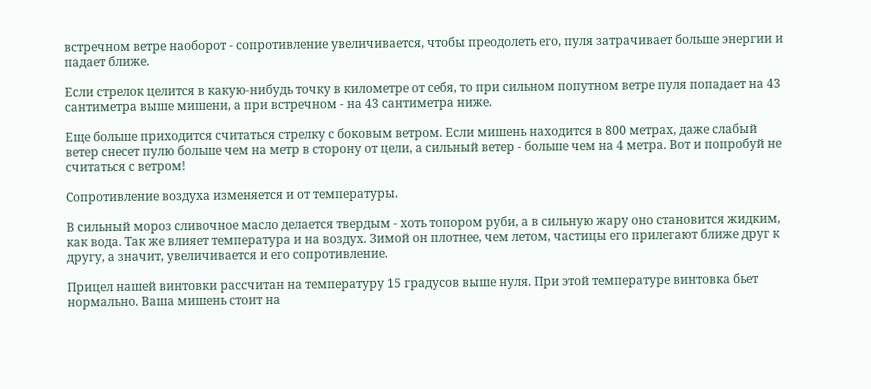встречном ветре наоборот - сопротивление увеличивается, чтобы преодолеть его, пуля затрачивает больше энергии и падает ближе.

Если стрелок целится в какую-нибудь точку в километре от себя, то при сильном попутном ветре пуля попадает на 43 сантиметра выше мишени, а при встречном - на 43 сантиметра ниже.

Еще больше приходится считаться стрелку с боковым ветром. Если мишень находится в 800 метрах, даже слабый ветер снесет пулю больше чем на метр в сторону от цели, а сильный ветер - больше чем на 4 метра. Вот и попробуй не считаться с ветром!

Сопротивление воздуха изменяется и от температуры.

В сильный мороз сливочное масло делается твердым - хоть топором руби, а в сильную жару оно становится жидким, как вода. Так же влияет температура и на воздух. Зимой он плотнее, чем летом, частицы его прилегают ближе друг к другу, а значит, увеличивается и его сопротивление.

Прицел нашей винтовки рассчитан на температуру 15 градусов выше нуля. При этой температуре винтовка бьет нормально. Ваша мишень стоит на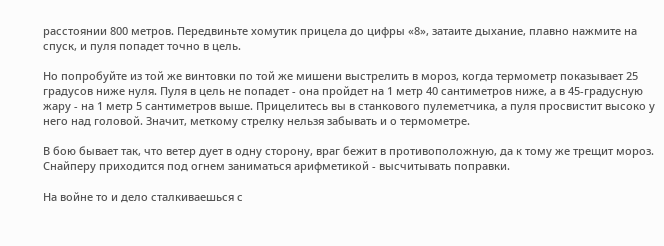расстоянии 800 метров. Передвиньте хомутик прицела до цифры «8», затаите дыхание, плавно нажмите на спуск, и пуля попадет точно в цель.

Но попробуйте из той же винтовки по той же мишени выстрелить в мороз, когда термометр показывает 25 градусов ниже нуля. Пуля в цель не попадет - она пройдет на 1 метр 40 сантиметров ниже, а в 45-градусную жару - на 1 метр 5 сантиметров выше. Прицелитесь вы в станкового пулеметчика, а пуля просвистит высоко у него над головой. Значит, меткому стрелку нельзя забывать и о термометре.

В бою бывает так, что ветер дует в одну сторону, враг бежит в противоположную, да к тому же трещит мороз. Снайперу приходится под огнем заниматься арифметикой - высчитывать поправки.

На войне то и дело сталкиваешься с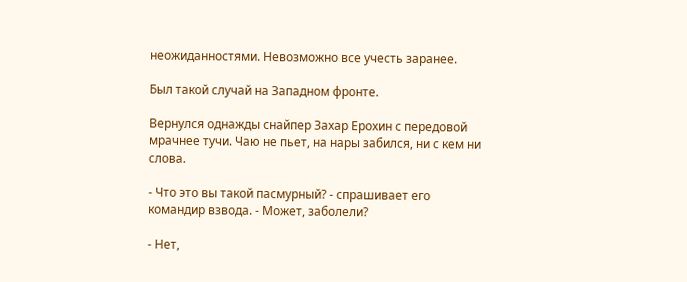неожиданностями. Невозможно все учесть заранее.

Был такой случай на Западном фронте.

Вернулся однажды снайпер Захар Ерохин с передовой мрачнее тучи. Чаю не пьет, на нары забился, ни с кем ни слова.

- Что это вы такой пасмурный? - спрашивает его командир взвода. - Может, заболели?

- Нет,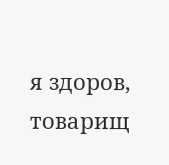я здоров, товарищ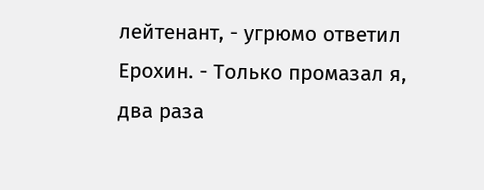лейтенант, - угрюмо ответил Ерохин. - Только промазал я, два раза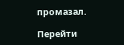промазал.

Перейти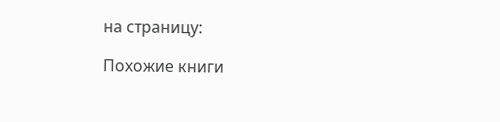на страницу:

Похожие книги